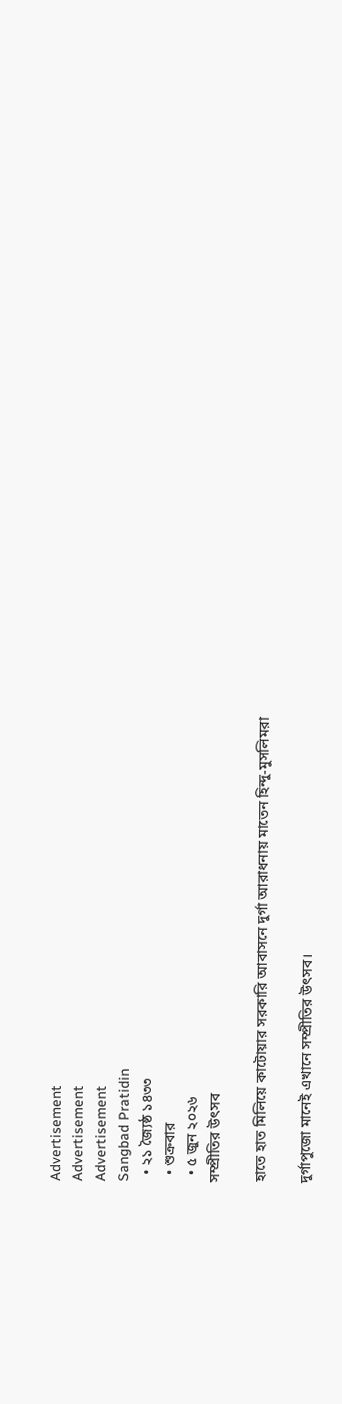Advertisement
Advertisement
Advertisement
Sangbad Pratidin
  • ২১ জ্যৈষ্ঠ ১৪৩৩
  • শুক্রবার
  • ৫ জুন ২০২৬
সম্প্রীতির উৎসব

হাতে হাত মিলিয়ে কাটোয়ার সরকারি আবাসনে দুর্গা আরাধনায় মাতেন হিন্দু-মুসলিমরা

দুর্গাপুজো মানেই এখানে সম্প্রীতির উৎসব।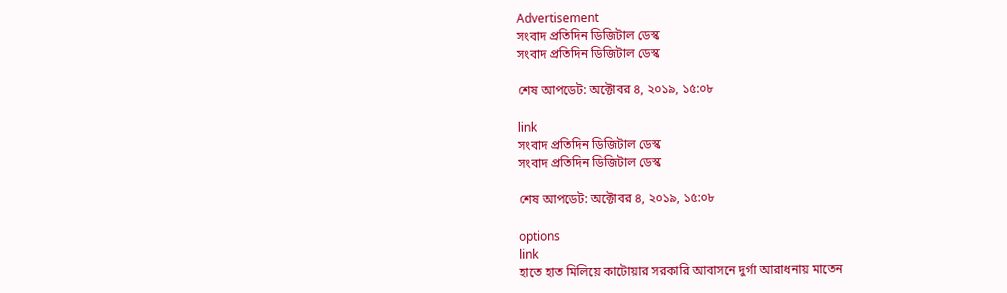Advertisement
সংবাদ প্রতিদিন ডিজিটাল ডেস্ক
সংবাদ প্রতিদিন ডিজিটাল ডেস্ক

শেষ আপডেট: অক্টোবর ৪, ২০১৯, ১৫:০৮

link
সংবাদ প্রতিদিন ডিজিটাল ডেস্ক
সংবাদ প্রতিদিন ডিজিটাল ডেস্ক

শেষ আপডেট: অক্টোবর ৪, ২০১৯, ১৫:০৮

options
link
হাতে হাত মিলিয়ে কাটোয়ার সরকারি আবাসনে দুর্গা আরাধনায় মাতেন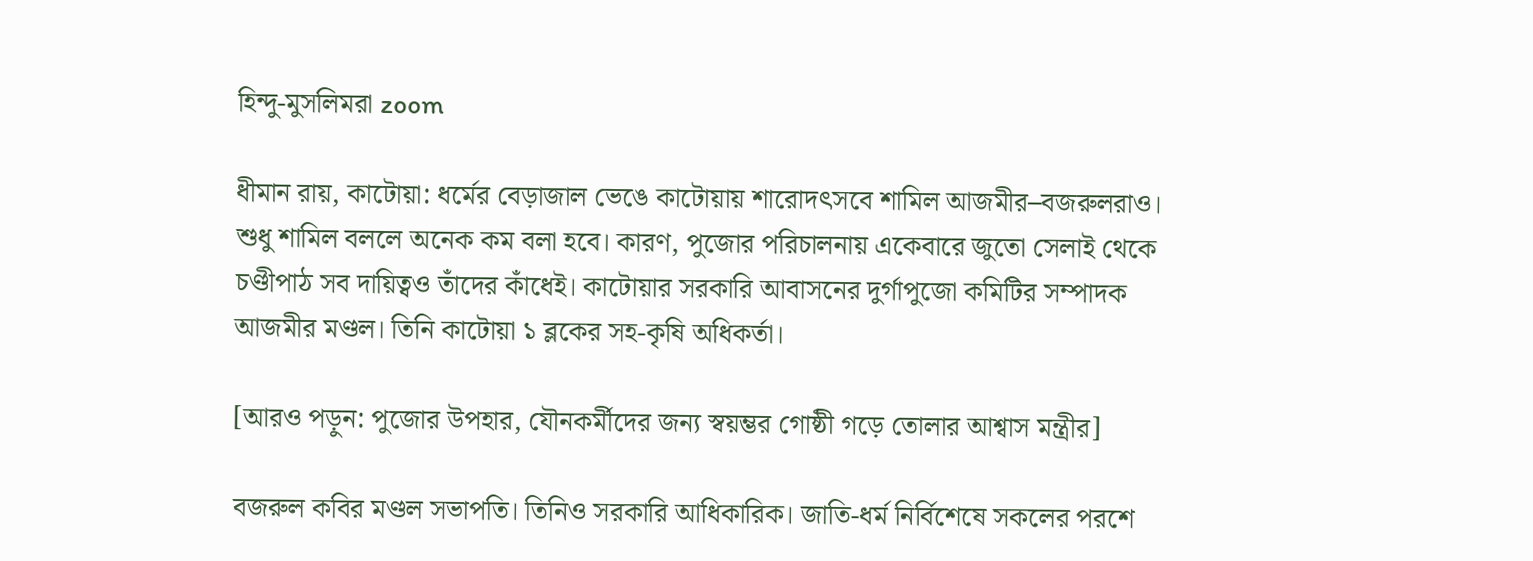হিন্দু-মুসলিমরা zoom

ধীমান রায়, কাটোয়া: ধর্মের বেড়াজাল ভেঙে কাটোয়ায় শারোদৎসবে শামিল আজমীর–বজরুলরাও। শুধু শামিল বললে অনেক কম বলা হবে। কারণ, পুজোর পরিচালনায় একেবারে জুতো সেলাই থেকে চণ্ডীপাঠ সব দায়িত্বও তাঁদের কাঁধেই। কাটোয়ার সরকারি আবাসনের দুর্গাপুজো কমিটির সম্পাদক আজমীর মণ্ডল। তিনি কাটোয়া ১ ব্লকের সহ-কৃষি অধিকর্তা।

[আরও পড়ুন: পুজোর উপহার, যৌনকর্মীদের জন্য স্বয়ম্ভর গোষ্ঠী গড়ে তোলার আশ্বাস মন্ত্রীর]

বজরুল কবির মণ্ডল সভাপতি। তিনিও সরকারি আধিকারিক। জাতি-ধর্ম নির্বিশেষে সকলের পরশে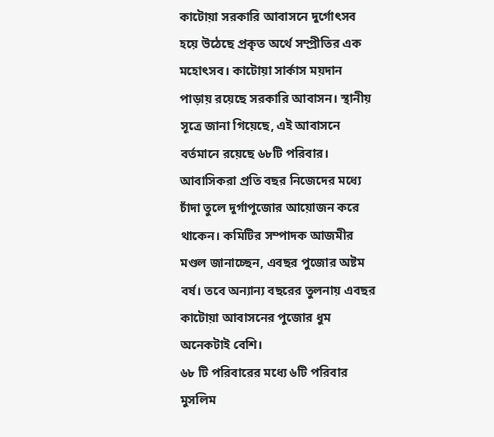কাটোয়া সরকারি আবাসনে দুর্গোৎসব হয়ে উঠেছে প্রকৃত অর্থে সম্প্রীতির এক মহোৎসব। কাটোয়া সার্কাস ময়দান পাড়ায় রয়েছে সরকারি আবাসন। স্থানীয় সূত্রে জানা গিয়েছে, এই আবাসনে বর্তমানে রয়েছে ৬৮টি পরিবার। আবাসিকরা প্রতি বছর নিজেদের মধ্যে চাঁদা তুলে দুর্গাপুজোর আয়োজন করে থাকেন। কমিটির সম্পাদক আজমীর মণ্ডল জানাচ্ছেন, এবছর পুজোর অষ্টম বর্ষ। তবে অন্যান্য বছরের তুলনায় এবছর কাটোয়া আবাসনের পুজোর ধুম অনেকটাই বেশি।
৬৮ টি পরিবারের মধ্যে ৬টি পরিবার মুসলিম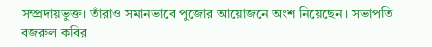সম্প্রদায়ভুক্ত। তাঁরাও সমানভাবে পুজোর আয়োজনে অংশ নিয়েছেন। সভাপতি বজরুল কবির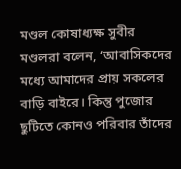মণ্ডল কোষাধ্যক্ষ সুবীর মণ্ডলরা বলেন, ‘আবাসিকদের মধ্যে আমাদের প্রায় সকলের বাড়ি বাইরে। কিন্তু পুজোর ছুটিতে কোনও পরিবার তাঁদের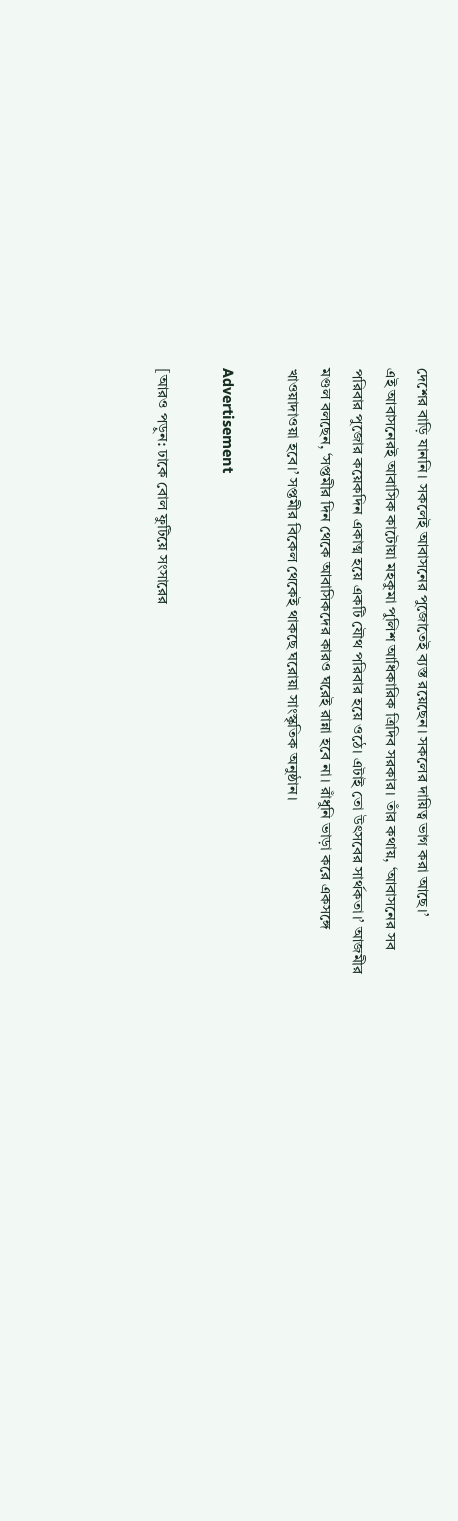দেশের বাড়ি যাননি। সকলেই আবাসনের পুজোতেই ব্যস্ত রয়েছেন। সকলের দায়িত্ব ভাগ করা আছে।’
এই আবাসনেরই আবাসিক কাটোয়া মহকুমা পুলিশ আধিকারিক ত্রিদিব সরকার। তাঁর কথায়, ‘আবাসনের সব পরিবার পুজোর কয়েকদিন একাত্ম হয়ে একটি যৌথ পরিবার হয়ে ওঠে। এটাই তো উৎসবের সার্থকতা।’ আজমীর মণ্ডল বলছেন, ‘সপ্তমীর দিন থেকে আবাসিকদের কারও ঘরেই রান্না হবে না। রাঁধুনি ভাড়া করে একসঙ্গে খাওয়াদাওয়া হবে।’ সপ্তমীর বিকেল থেকেই থাকছে ঘরোয়া সাংস্কৃতিক অনুষ্ঠান।

Advertisement

[আরও পড়ুন: ঢাকে বোল ফুটিয়ে সংসারের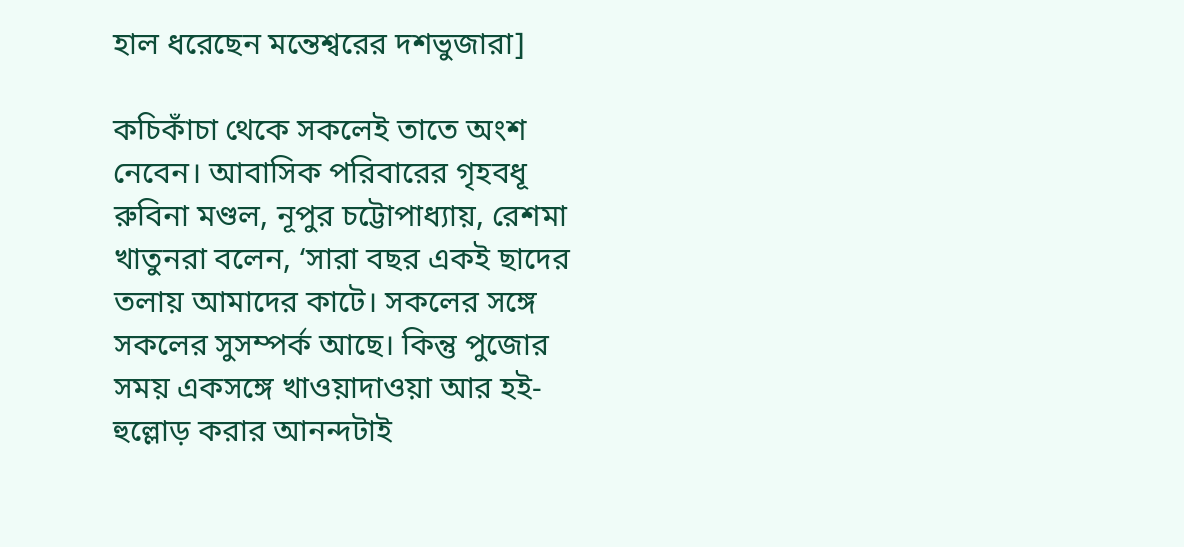হাল ধরেছেন মন্তেশ্বরের দশভুজারা]

কচিকাঁচা থেকে সকলেই তাতে অংশ নেবেন। আবাসিক পরিবারের গৃহবধূ রুবিনা মণ্ডল, নূপুর চট্টোপাধ্যায়, রেশমা খাতুনরা বলেন, ‘সারা বছর একই ছাদের তলায় আমাদের কাটে। সকলের সঙ্গে সকলের সুসম্পর্ক আছে। কিন্তু পুজোর সময় একসঙ্গে খাওয়াদাওয়া আর হই-হুল্লোড় করার আনন্দটাই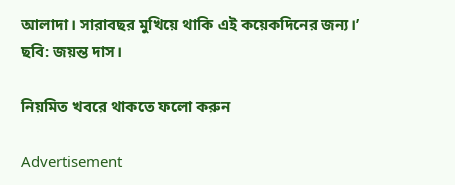আলাদা। সারাবছর মুখিয়ে থাকি এই কয়েকদিনের জন্য।’
ছবি: জয়ন্ত দাস।

নিয়মিত খবরে থাকতে ফলো করুন

Advertisement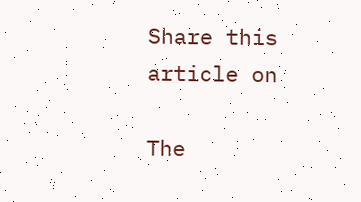Share this article on

The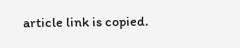article link is copied.